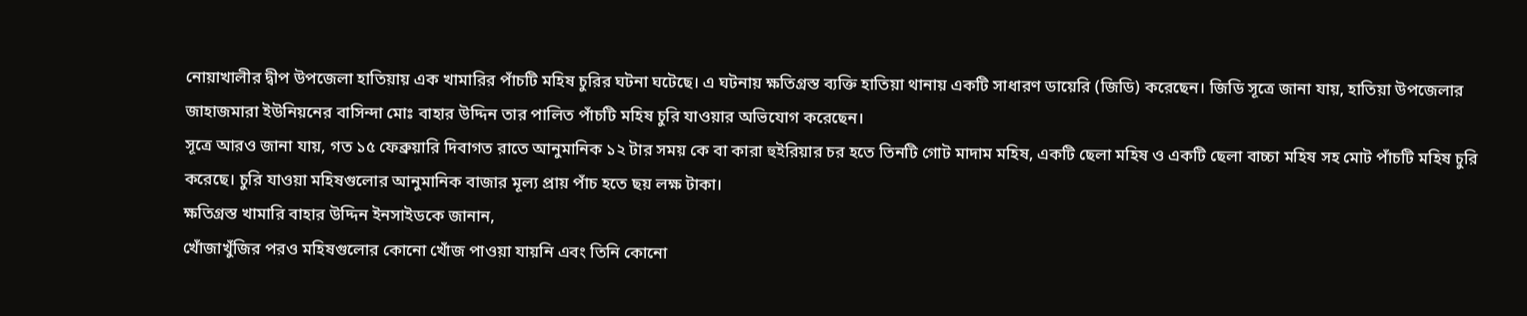নোয়াখালীর দ্বীপ উপজেলা হাতিয়ায় এক খামারির পাঁচটি মহিষ চুরির ঘটনা ঘটেছে। এ ঘটনায় ক্ষতিগ্রস্ত ব্যক্তি হাতিয়া থানায় একটি সাধারণ ডায়েরি (জিডি) করেছেন। জিডি সূত্রে জানা যায়, হাতিয়া উপজেলার জাহাজমারা ইউনিয়নের বাসিন্দা মোঃ বাহার উদ্দিন তার পালিত পাঁচটি মহিষ চুরি যাওয়ার অভিযোগ করেছেন।
সূত্রে আরও জানা যায়, গত ১৫ ফেব্রুয়ারি দিবাগত রাতে আনুমানিক ১২ টার সময় কে বা কারা হুইরিয়ার চর হতে তিনটি গোট মাদাম মহিষ, একটি ছেলা মহিষ ও একটি ছেলা বাচ্চা মহিষ সহ মোট পাঁচটি মহিষ চুরি করেছে। চুরি যাওয়া মহিষগুলোর আনুমানিক বাজার মূল্য প্রায় পাঁচ হতে ছয় লক্ষ টাকা।
ক্ষতিগ্রস্ত খামারি বাহার উদ্দিন ইনসাইডকে জানান,
খোঁজাখুঁজির পরও মহিষগুলোর কোনো খোঁজ পাওয়া যায়নি এবং তিনি কোনো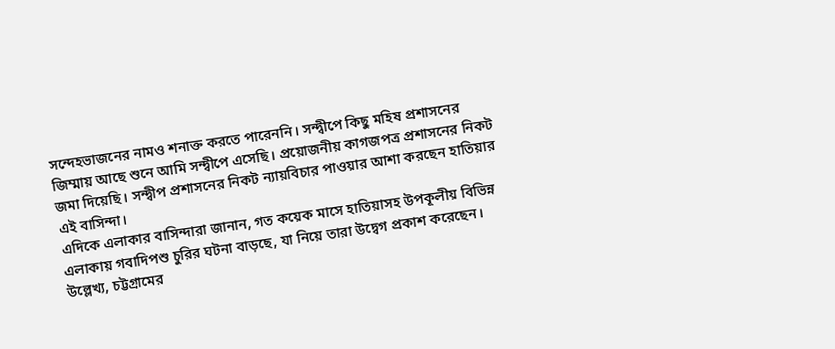সন্দেহভাজনের নামও শনাক্ত করতে পারেননি। সন্দ্বীপে কিছু মহিষ প্রশাসনের জিম্মায় আছে শুনে আমি সন্দ্বীপে এসেছি। প্রয়োজনীয় কাগজপত্র প্রশাসনের নিকট জমা দিয়েছি। সন্দ্বীপ প্রশাসনের নিকট ন্যায়বিচার পাওয়ার আশা করছেন হাতিয়ার এই বাসিন্দা।
এদিকে এলাকার বাসিন্দারা জানান, গত কয়েক মাসে হাতিয়াসহ উপকূলীয় বিভিন্ন এলাকায় গবাদিপশু চুরির ঘটনা বাড়ছে, যা নিয়ে তারা উদ্বেগ প্রকাশ করেছেন।
উল্লেখ্য, চট্টগ্রামের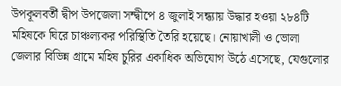উপকূলবর্তী দ্বীপ উপজেলা সন্দ্বীপে ৪ জুলাই সন্ধ্যায় উদ্ধার হওয়া ২৮৪টি মহিষকে ঘিরে চাঞ্চল্যকর পরিস্থিতি তৈরি হয়েছে। নোয়াখালী ও ভোলা জেলার বিভিন্ন গ্রামে মহিষ চুরির একাধিক অভিযোগ উঠে এসেছে, যেগুলোর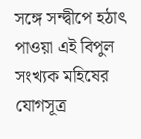সঙ্গে সন্দ্বীপে হঠাৎ পাওয়া এই বিপুল সংখ্যক মহিষের যোগসূত্র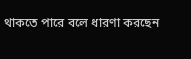থাকতে পারে বলে ধারণা করছেন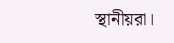স্থানীয়রা।